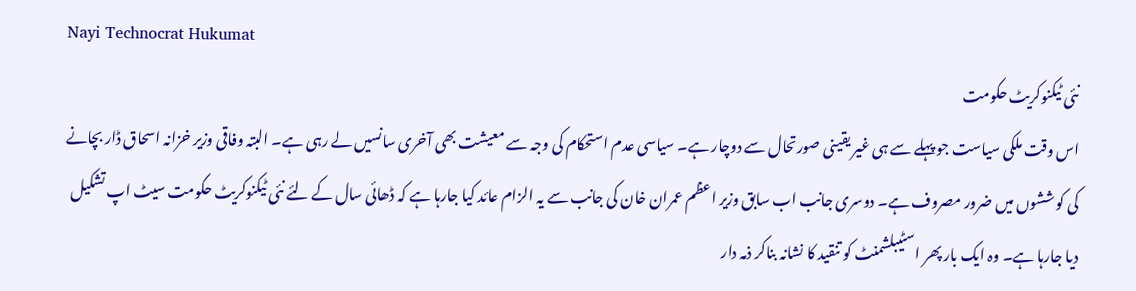Nayi Technocrat Hukumat
نئی ٹیکنوکریٹ حکومت
اس وقت ملکی سیاست جو پہلے سے ہی غیر یقینی صورتحال سے دوچار ہے۔ سیاسی عدم استحکام کی وجہ سے معیشت بھی آخری سانسیں لے رہی ہے۔ البتہ وفاقی وزیر خزانہ اسحاق ڈار بچانے کی کوششوں میں ضرور مصروف ہے۔ دوسری جانب اب سابق وزیر اعظم عمران خان کی جانب سے یہ الزام عائد کیا جارہا ہے کہ ڈھائی سال کے لئے نئی ٹیکنوکریٹ حکومت سیٹ اپ تشکیل دیا جارہا ہے۔ وہ ایک بار پھر اسٹیبلشمنٹ کو تنقید کا نشانہ بناکر ذمہ دار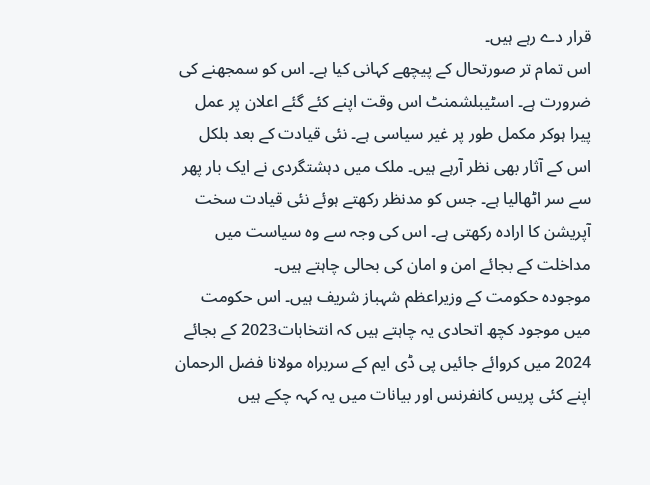قرار دے رہے ہیں۔
اس تمام تر صورتحال کے پیچھے کہانی کیا ہے۔ اس کو سمجھنے کی ضرورت ہے۔ اسٹیبلشمنٹ اس وقت اپنے کئے گئے اعلان پر عمل پیرا ہوکر مکمل طور پر غیر سیاسی ہے۔ نئی قیادت کے بعد بلکل اس کے آثار بھی نظر آرہے ہیں۔ ملک میں دہشتگردی نے ایک بار پھر سے سر اٹھالیا ہے۔ جس کو مدنظر رکھتے ہوئے نئی قیادت سخت آپریشن کا ارادہ رکھتی ہے۔ اس کی وجہ سے وہ سیاست میں مداخلت کے بجائے امن و امان کی بحالی چاہتے ہیں۔
موجودہ حکومت کے وزیراعظم شہباز شریف ہیں۔ اس حکومت میں موجود کچھ اتحادی یہ چاہتے ہیں کہ انتخابات2023 کے بجائے 2024 میں کروائے جائیں پی ڈی ایم کے سربراہ مولانا فضل الرحمان اپنے کئی پریس کانفرنس اور بیانات میں یہ کہہ چکے ہیں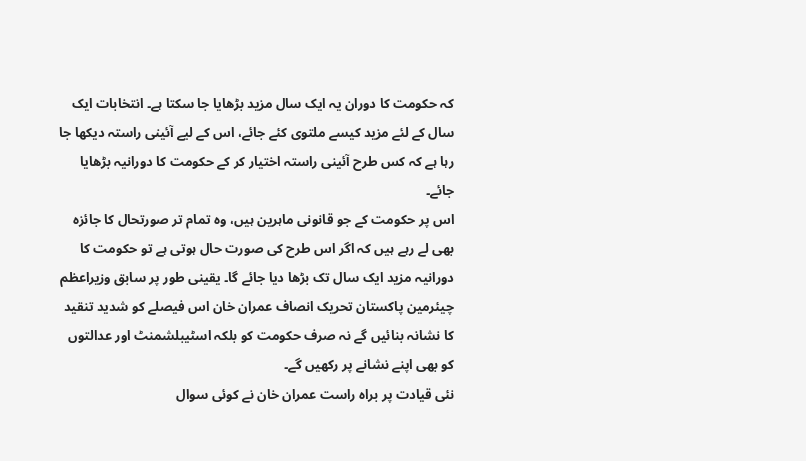کہ حکومت کا دوران یہ ایک سال مزید بڑھایا جا سکتا ہے۔ انتخابات ایک سال کے لئے مزید کیسے ملتوی کئے جائے، اس کے لیے آئینی راستہ دیکھا جا رہا ہے کہ کس طرح آئینی راستہ اختیار کر کے حکومت کا دورانیہ بڑھایا جائے۔
اس پر حکومت کے جو قانونی ماہرین ہیں، وہ تمام تر صورتحال کا جائزہ بھی لے رہے ہیں کہ اگر اس طرح کی صورت حال ہوتی ہے تو حکومت کا دورانیہ مزید ایک سال تک بڑھا دیا جائے گا۔ یقینی طور پر سابق وزیراعظم چیئرمین پاکستان تحریک انصاف عمران خان اس فیصلے کو شدید تنقید کا نشانہ بنائیں گے نہ صرف حکومت کو بلکہ اسٹیبلشمنٹ اور عدالتوں کو بھی اپنے نشانے پر رکھیں گے۔
نئی قیادت پر براہ راست عمران خان نے کوئی سوال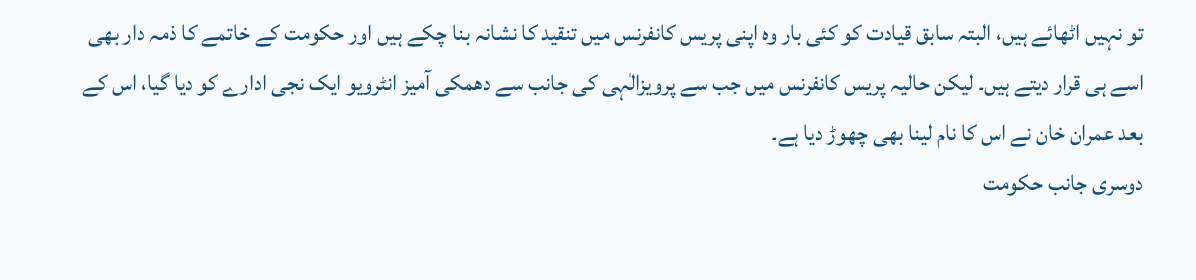تو نہیں اٹھائے ہیں، البتہ سابق قیادت کو کئی بار وہ اپنی پریس کانفرنس میں تنقید کا نشانہ بنا چکے ہیں اور حکومت کے خاتمے کا ذمہ دار بھی اسے ہی قرار دیتے ہیں۔ لیکن حالیہ پریس کانفرنس میں جب سے پرویزالٰہی کی جانب سے دھمکی آمیز انٹرویو ایک نجی ادارے کو دیا گیا، اس کے بعد عمران خان نے اس کا نام لینا بھی چھوڑ دیا ہے۔
دوسری جانب حکومت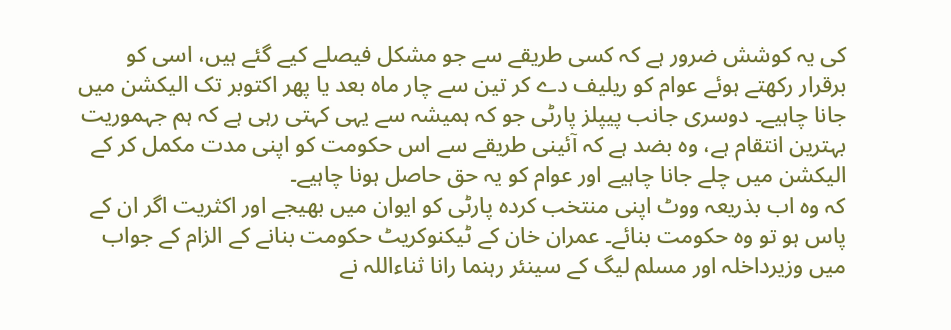کی یہ کوشش ضرور ہے کہ کسی طریقے سے جو مشکل فیصلے کیے گئے ہیں، اسی کو برقرار رکھتے ہوئے عوام کو ریلیف دے کر تین سے چار ماہ بعد یا پھر اکتوبر تک الیکشن میں جانا چاہیے۔ دوسری جانب پیپلز پارٹی جو کہ ہمیشہ سے یہی کہتی رہی ہے کہ ہم جہموریت بہترین انتقام ہے، وہ بضد ہے کہ آئینی طریقے سے اس حکومت کو اپنی مدت مکمل کر کے الیکشن میں چلے جانا چاہیے اور عوام کو یہ حق حاصل ہونا چاہیے۔
کہ وہ اب بذریعہ ووٹ اپنی منتخب کردہ پارٹی کو ایوان میں بھیجے اور اکثریت اگر ان کے پاس ہو تو وہ حکومت بنائے۔ عمران خان کے ٹیکنوکریٹ حکومت بنانے کے الزام کے جواب میں وزیرداخلہ اور مسلم لیگ کے سینئر رہنما رانا ثناءاللہ نے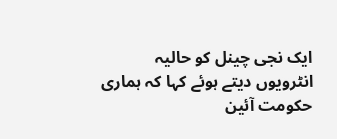ایک نجی چینل کو حالیہ انٹرویوں دیتے ہوئے کہا کہ ہماری حکومت آئین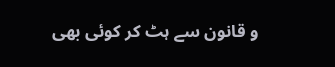و قانون سے ہٹ کر کوئی بھی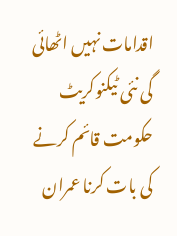اقدامات نہیں اٹھائی گی نئی ٹیکنوکریٹ حکومت قائم کرنے کی بات کرنا عمران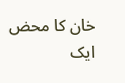خان کا محض ایک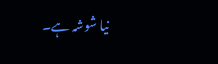نیا شوشہ ہے۔